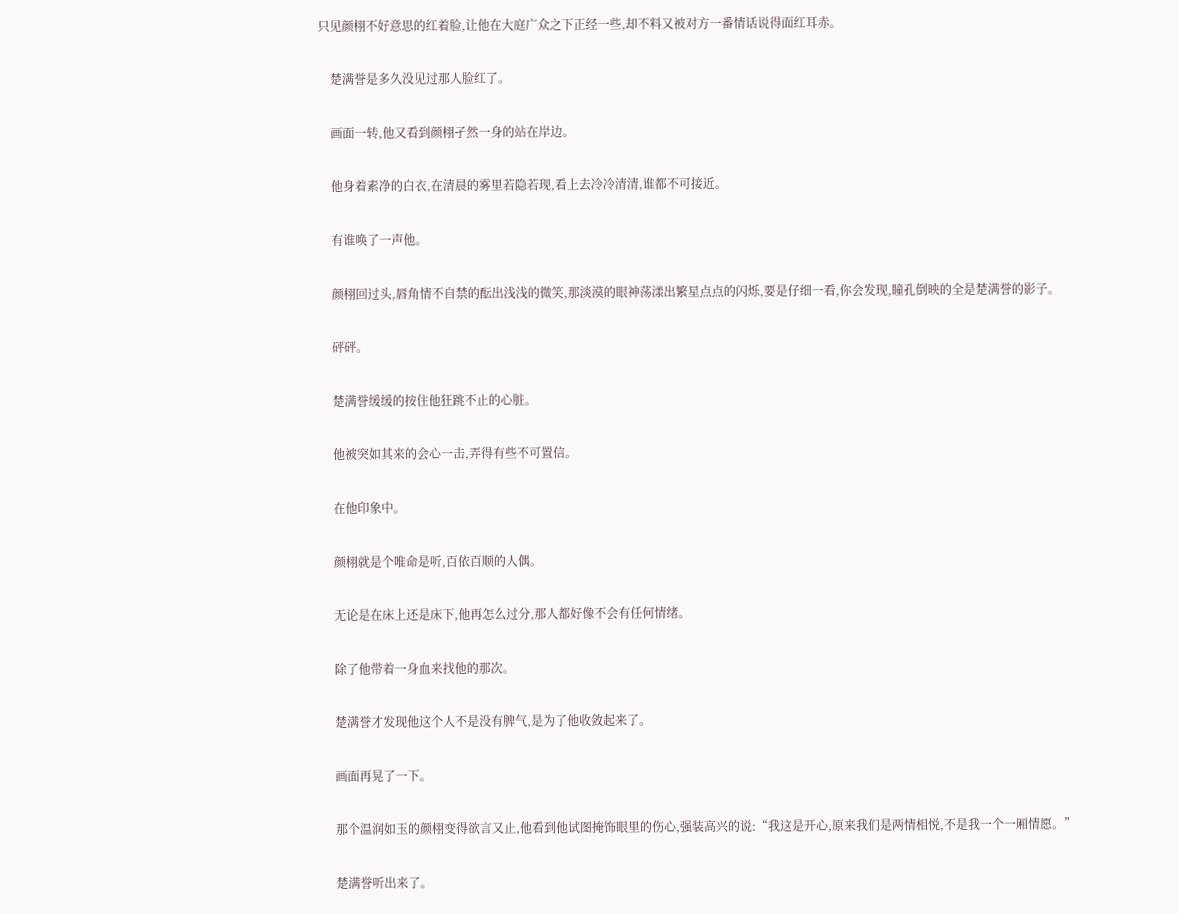只见颜栩不好意思的红着脸,让他在大庭广众之下正经一些,却不料又被对方一番情话说得面红耳赤。

    楚满誉是多久没见过那人脸红了。

    画面一转,他又看到颜栩孑然一身的站在岸边。

    他身着素净的白衣,在清晨的雾里若隐若现,看上去冷冷清清,谁都不可接近。

    有谁唤了一声他。

    颜栩回过头,唇角情不自禁的酝出浅浅的微笑,那淡漠的眼神荡漾出繁星点点的闪烁,要是仔细一看,你会发现,瞳孔倒映的全是楚满誉的影子。

    砰砰。

    楚满誉缓缓的按住他狂跳不止的心脏。

    他被突如其来的会心一击,弄得有些不可置信。

    在他印象中。

    颜栩就是个唯命是听,百依百顺的人偶。

    无论是在床上还是床下,他再怎么过分,那人都好像不会有任何情绪。

    除了他带着一身血来找他的那次。

    楚满誉才发现他这个人不是没有脾气,是为了他收敛起来了。

    画面再晃了一下。

    那个温润如玉的颜栩变得欲言又止,他看到他试图掩饰眼里的伤心,强装高兴的说:“我这是开心,原来我们是两情相悦,不是我一个一厢情愿。”

    楚满誉听出来了。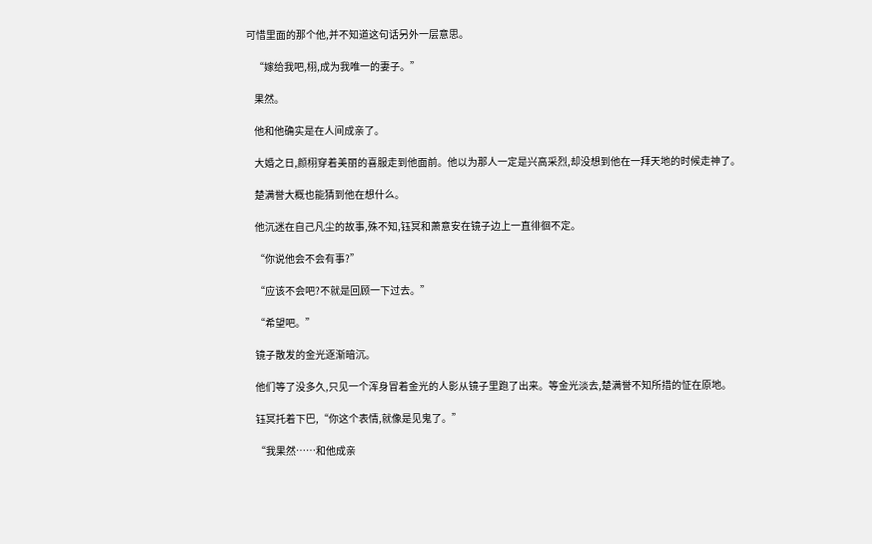可惜里面的那个他,并不知道这句话另外一层意思。

    “嫁给我吧,栩,成为我唯一的妻子。”

    果然。

    他和他确实是在人间成亲了。

    大婚之日,颜栩穿着美丽的喜服走到他面前。他以为那人一定是兴高采烈,却没想到他在一拜天地的时候走神了。

    楚满誉大概也能猜到他在想什么。

    他沉迷在自己凡尘的故事,殊不知,钰冥和萧意安在镜子边上一直徘徊不定。

    “你说他会不会有事?”

    “应该不会吧?不就是回顾一下过去。”

    “希望吧。”

    镜子散发的金光逐渐暗沉。

    他们等了没多久,只见一个浑身冒着金光的人影从镜子里跑了出来。等金光淡去,楚满誉不知所措的怔在原地。

    钰冥托着下巴,“你这个表情,就像是见鬼了。”

    “我果然……和他成亲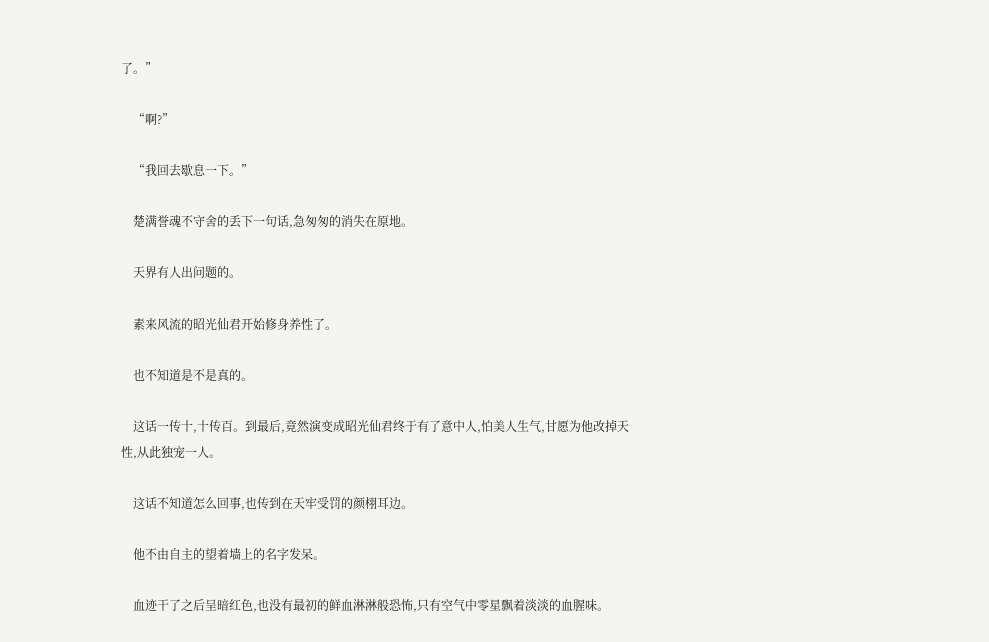了。”

    “啊?”

    “我回去歇息一下。”

    楚满誉魂不守舍的丢下一句话,急匆匆的消失在原地。

    天界有人出问题的。

    素来风流的昭光仙君开始修身养性了。

    也不知道是不是真的。

    这话一传十,十传百。到最后,竟然演变成昭光仙君终于有了意中人,怕美人生气,甘愿为他改掉天性,从此独宠一人。

    这话不知道怎么回事,也传到在天牢受罚的颜栩耳边。

    他不由自主的望着墙上的名字发呆。

    血迹干了之后呈暗红色,也没有最初的鲜血淋淋般恐怖,只有空气中零星飘着淡淡的血腥味。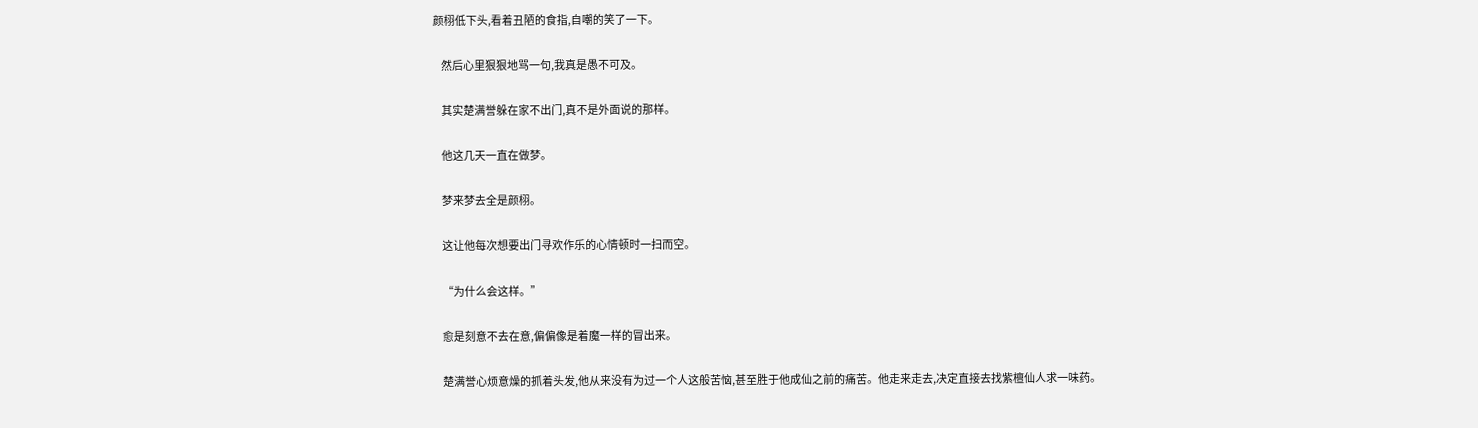颜栩低下头,看着丑陋的食指,自嘲的笑了一下。

    然后心里狠狠地骂一句,我真是愚不可及。

    其实楚满誉躲在家不出门,真不是外面说的那样。

    他这几天一直在做梦。

    梦来梦去全是颜栩。

    这让他每次想要出门寻欢作乐的心情顿时一扫而空。

    “为什么会这样。”

    愈是刻意不去在意,偏偏像是着魔一样的冒出来。

    楚满誉心烦意燥的抓着头发,他从来没有为过一个人这般苦恼,甚至胜于他成仙之前的痛苦。他走来走去,决定直接去找紫檀仙人求一味药。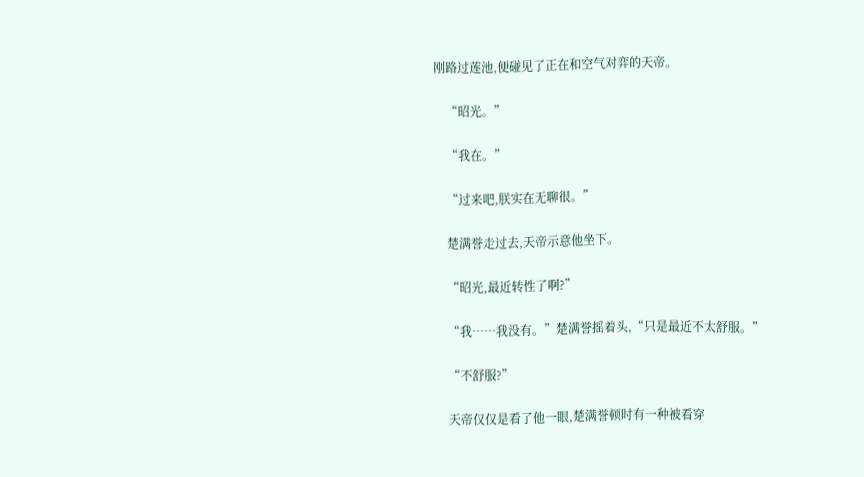刚路过莲池,便碰见了正在和空气对弈的天帝。

    “昭光。”

    “我在。”

    “过来吧,朕实在无聊很。”

    楚满誉走过去,天帝示意他坐下。

    “昭光,最近转性了啊?”

    “我……我没有。”楚满誉摇着头,“只是最近不太舒服。”

    “不舒服?”

    天帝仅仅是看了他一眼,楚满誉顿时有一种被看穿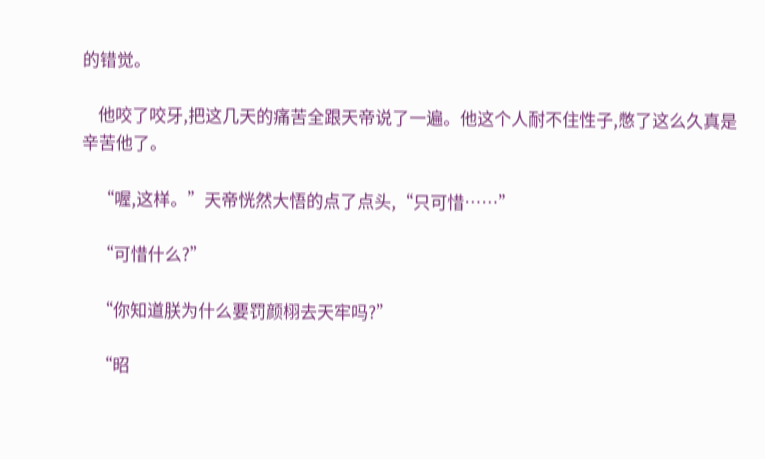的错觉。

    他咬了咬牙,把这几天的痛苦全跟天帝说了一遍。他这个人耐不住性子,憋了这么久真是辛苦他了。

    “喔,这样。”天帝恍然大悟的点了点头,“只可惜……”

    “可惜什么?”

    “你知道朕为什么要罚颜栩去天牢吗?”

    “昭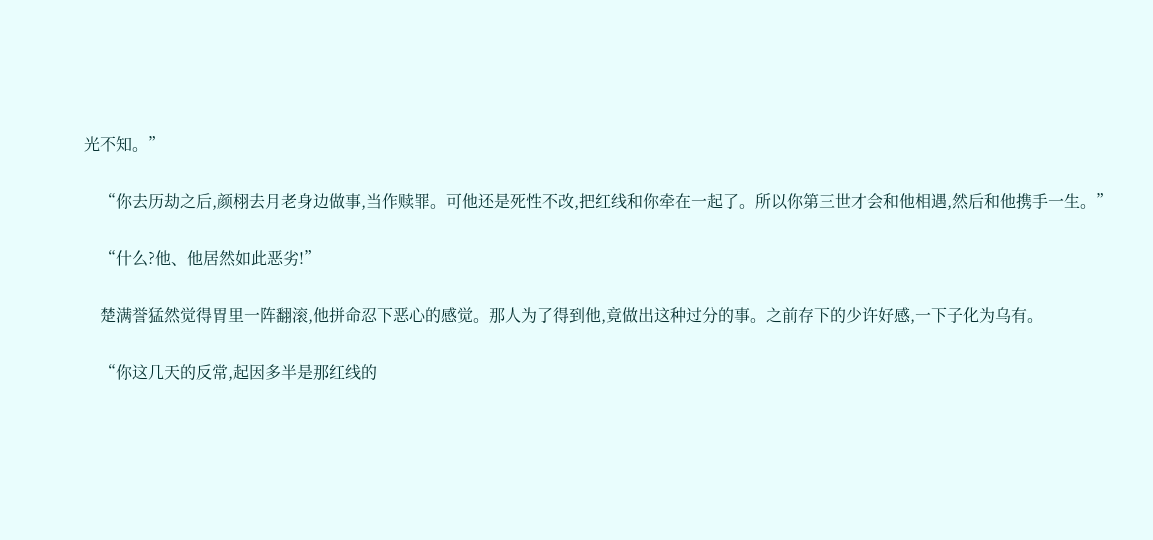光不知。”

    “你去历劫之后,颜栩去月老身边做事,当作赎罪。可他还是死性不改,把红线和你牵在一起了。所以你第三世才会和他相遇,然后和他携手一生。”

    “什么?他、他居然如此恶劣!”

    楚满誉猛然觉得胃里一阵翻滚,他拼命忍下恶心的感觉。那人为了得到他,竟做出这种过分的事。之前存下的少许好感,一下子化为乌有。

    “你这几天的反常,起因多半是那红线的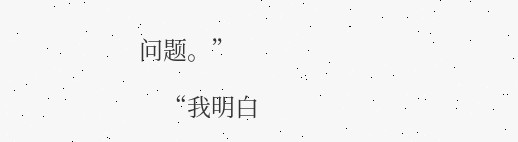问题。”

    “我明白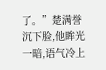了。”楚满誉沉下脸,他眸光一暗,语气冷上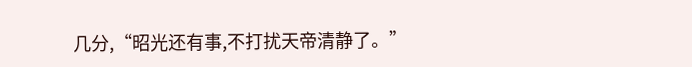几分,“昭光还有事,不打扰天帝清静了。”